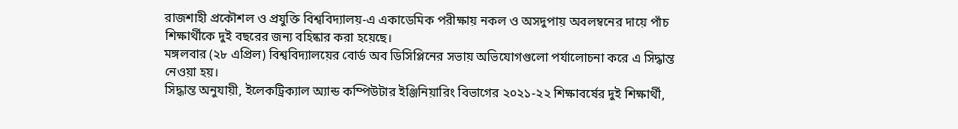রাজশাহী প্রকৌশল ও প্রযুক্তি বিশ্ববিদ্যালয়-এ একাডেমিক পরীক্ষায় নকল ও অসদুপায় অবলম্বনের দায়ে পাঁচ শিক্ষার্থীকে দুই বছরের জন্য বহিষ্কার করা হয়েছে।
মঙ্গলবার (২৮ এপ্রিল) বিশ্ববিদ্যালয়ের বোর্ড অব ডিসিপ্লিনের সভায় অভিযোগগুলো পর্যালোচনা করে এ সিদ্ধান্ত নেওয়া হয়।
সিদ্ধান্ত অনুযায়ী, ইলেকট্রিক্যাল অ্যান্ড কম্পিউটার ইঞ্জিনিয়ারিং বিভাগের ২০২১-২২ শিক্ষাবর্ষের দুই শিক্ষার্থী,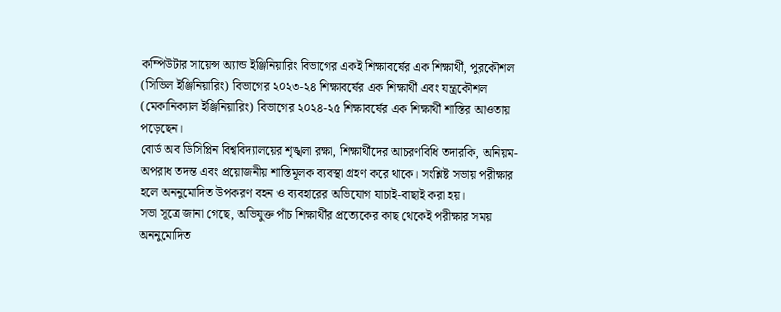কম্পিউটার সায়েন্স অ্যান্ড ইঞ্জিনিয়ারিং বিভাগের একই শিক্ষাবর্ষের এক শিক্ষার্থী, পুরকৌশল (সিভিল ইঞ্জিনিয়ারিং) বিভাগের ২০২৩-২৪ শিক্ষাবর্ষের এক শিক্ষার্থী এবং যন্ত্রকৌশল (মেকানিক্যাল ইঞ্জিনিয়ারিং) বিভাগের ২০২৪-২৫ শিক্ষাবর্ষের এক শিক্ষার্থী শাস্তির আওতায় পড়েছেন।
বোর্ড অব ডিসিপ্লিন বিশ্ববিদ্যালয়ের শৃঙ্খলা রক্ষা, শিক্ষার্থীদের আচরণবিধি তদারকি, অনিয়ম-অপরাধ তদন্ত এবং প্রয়োজনীয় শাস্তিমূলক ব্যবস্থা গ্রহণ করে থাকে। সংশ্লিষ্ট সভায় পরীক্ষার হলে অননুমোদিত উপকরণ বহন ও ব্যবহারের অভিযোগ যাচাই-বাছাই করা হয়।
সভা সূত্রে জানা গেছে, অভিযুক্ত পাঁচ শিক্ষার্থীর প্রত্যেকের কাছ থেকেই পরীক্ষার সময় অননুমোদিত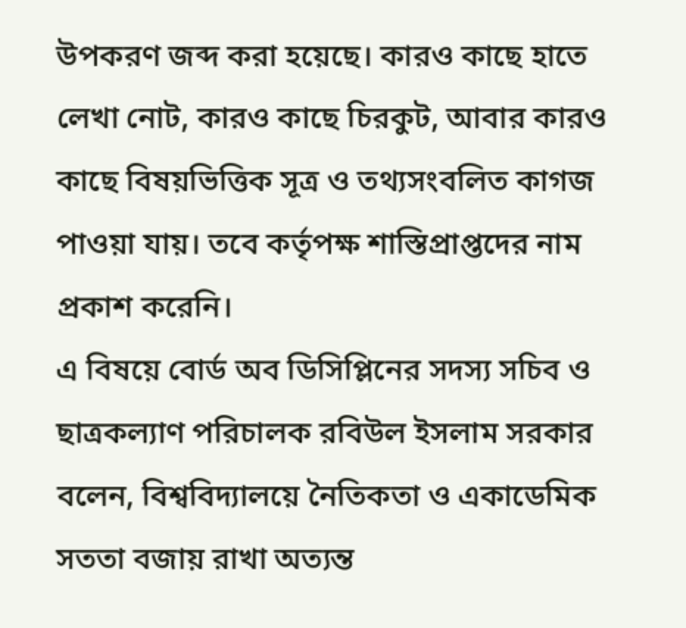উপকরণ জব্দ করা হয়েছে। কারও কাছে হাতে লেখা নোট, কারও কাছে চিরকুট, আবার কারও কাছে বিষয়ভিত্তিক সূত্র ও তথ্যসংবলিত কাগজ পাওয়া যায়। তবে কর্তৃপক্ষ শাস্তিপ্রাপ্তদের নাম প্রকাশ করেনি।
এ বিষয়ে বোর্ড অব ডিসিপ্লিনের সদস্য সচিব ও ছাত্রকল্যাণ পরিচালক রবিউল ইসলাম সরকার বলেন, বিশ্ববিদ্যালয়ে নৈতিকতা ও একাডেমিক সততা বজায় রাখা অত্যন্ত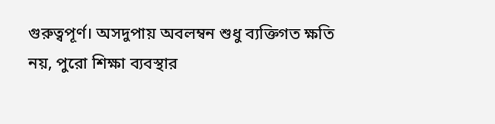গুরুত্বপূর্ণ। অসদুপায় অবলম্বন শুধু ব্যক্তিগত ক্ষতি নয়, পুরো শিক্ষা ব্যবস্থার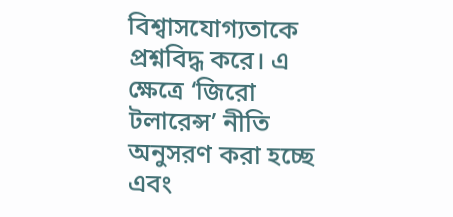বিশ্বাসযোগ্যতাকে প্রশ্নবিদ্ধ করে। এ ক্ষেত্রে ‘জিরো টলারেন্স’ নীতি অনুসরণ করা হচ্ছে এবং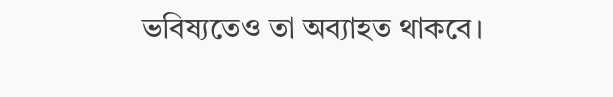ভবিষ্যতেও তা অব্যাহত থাকবে।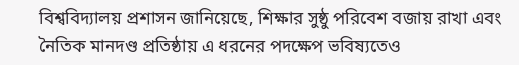বিশ্ববিদ্যালয় প্রশাসন জানিয়েছে, শিক্ষার সুষ্ঠু পরিবেশ বজায় রাখা এবং নৈতিক মানদণ্ড প্রতিষ্ঠায় এ ধরনের পদক্ষেপ ভবিষ্যতেও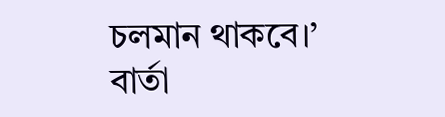চলমান থাকবে।’
বার্তা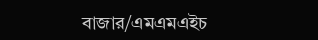বাজার/এমএমএইচ